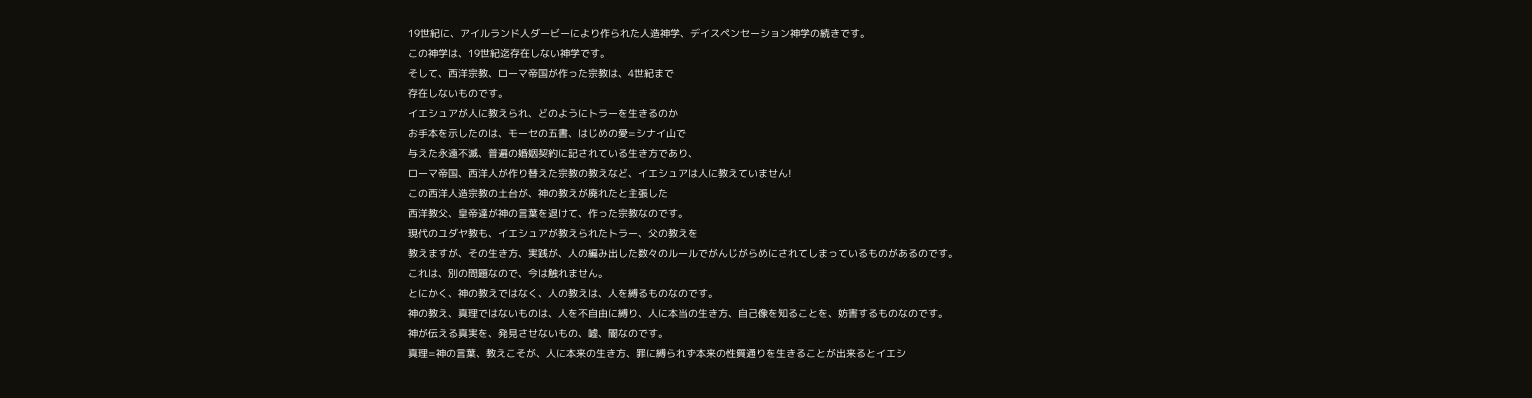19世紀に、アイルランド人ダービーにより作られた人造神学、デイスペンセーション神学の続きです。
この神学は、19世紀迄存在しない神学です。
そして、西洋宗教、ローマ帝国が作った宗教は、4世紀まで
存在しないものです。
イエシュアが人に教えられ、どのようにトラーを生きるのか
お手本を示したのは、モーセの五書、はじめの愛=シナイ山で
与えた永遠不滅、普遍の婚姻契約に記されている生き方であり、
ローマ帝国、西洋人が作り替えた宗教の教えなど、イエシュアは人に教えていません!
この西洋人造宗教の土台が、神の教えが廃れたと主張した
西洋教父、皇帝達が神の言葉を退けて、作った宗教なのです。
現代のユダヤ教も、イエシュアが教えられたトラー、父の教えを
教えますが、その生き方、実践が、人の編み出した数々のルールでがんじがらめにされてしまっているものがあるのです。
これは、別の問題なので、今は触れません。
とにかく、神の教えではなく、人の教えは、人を縛るものなのです。
神の教え、真理ではないものは、人を不自由に縛り、人に本当の生き方、自己像を知ることを、妨害するものなのです。
神が伝える真実を、発見させないもの、嘘、闇なのです。
真理=神の言葉、教えこそが、人に本来の生き方、罪に縛られず本来の性質通りを生きることが出来るとイエシ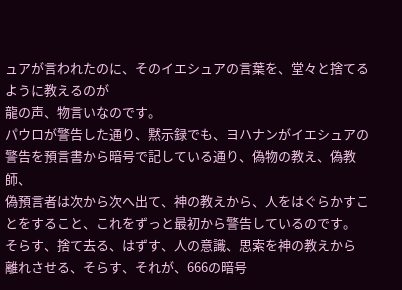ュアが言われたのに、そのイエシュアの言葉を、堂々と捨てるように教えるのが
龍の声、物言いなのです。
パウロが警告した通り、黙示録でも、ヨハナンがイエシュアの
警告を預言書から暗号で記している通り、偽物の教え、偽教師、
偽預言者は次から次へ出て、神の教えから、人をはぐらかすことをすること、これをずっと最初から警告しているのです。
そらす、捨て去る、はずす、人の意識、思索を神の教えから
離れさせる、そらす、それが、666の暗号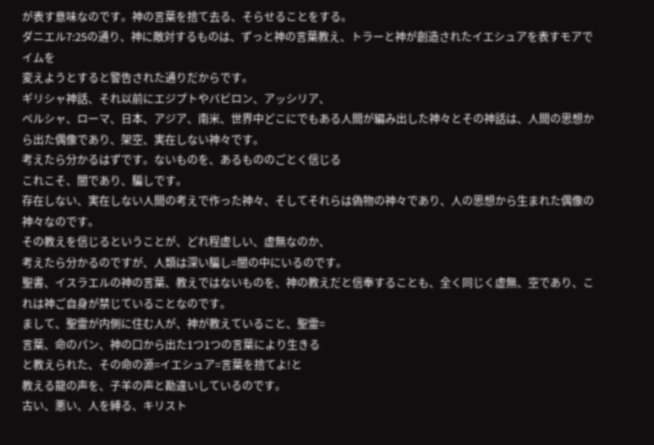が表す意味なのです。神の言葉を捨て去る、そらせることをする。
ダニエル7:25の通り、神に敵対するものは、ずっと神の言葉教え、トラーと神が創造されたイエシュアを表すモアでイムを
変えようとすると警告された通りだからです。
ギリシャ神話、それ以前にエジプトやバビロン、アッシリア、
ペルシャ、ローマ、日本、アジア、南米、世界中どこにでもある人間が編み出した神々とその神話は、人間の思想から出た偶像であり、架空、実在しない神々です。
考えたら分かるはずです。ないものを、あるもののごとく信じる
これこそ、闇であり、騙しです。
存在しない、実在しない人間の考えで作った神々、そしてそれらは偽物の神々であり、人の思想から生まれた偶像の神々なのです。
その教えを信じるということが、どれ程虚しい、虚無なのか、
考えたら分かるのですが、人類は深い騙し=闇の中にいるのです。
聖書、イスラエルの神の言葉、教えではないものを、神の教えだと信奉することも、全く同じく虚無、空であり、これは神ご自身が禁じていることなのです。
まして、聖霊が内側に住む人が、神が教えていること、聖霊=
言葉、命のパン、神の口から出た1つ1つの言葉により生きる
と教えられた、その命の源=イエシュア=言葉を捨てよ!と
教える龍の声を、子羊の声と勘違いしているのです。
古い、悪い、人を縛る、キリスト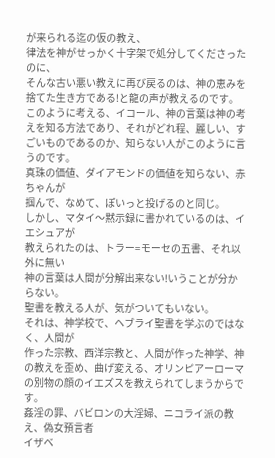が来られる迄の仮の教え、
律法を神がせっかく十字架で処分してくださったのに、
そんな古い悪い教えに再び戻るのは、神の恵みを捨てた生き方である!と龍の声が教えるのです。
このように考える、イコール、神の言葉は神の考えを知る方法であり、それがどれ程、麗しい、すごいものであるのか、知らない人がこのように言うのです。
真珠の価値、ダイアモンドの価値を知らない、赤ちゃんが
掴んで、なめて、ぽいっと投げるのと同じ。
しかし、マタイ〜黙示録に書かれているのは、イエシュアが
教えられたのは、トラー=モーセの五書、それ以外に無い
神の言葉は人間が分解出来ない!いうことが分からない。
聖書を教える人が、気がついてもいない。
それは、神学校で、ヘブライ聖書を学ぶのではなく、人間が
作った宗教、西洋宗教と、人間が作った神学、神の教えを歪め、曲げ変える、オリンピアーローマの別物の顔のイエズスを教えられてしまうからです。
姦淫の罪、バビロンの大淫婦、ニコライ派の教え、偽女預言者
イザベ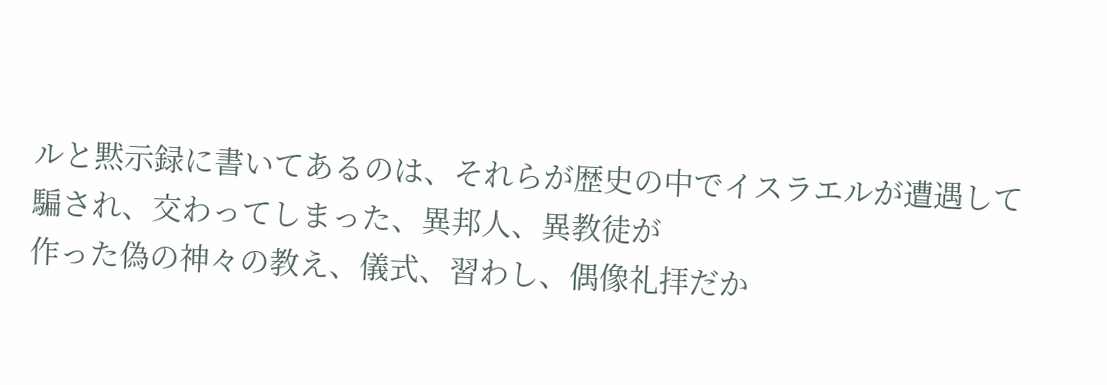ルと黙示録に書いてあるのは、それらが歴史の中でイスラエルが遭遇して騙され、交わってしまった、異邦人、異教徒が
作った偽の神々の教え、儀式、習わし、偶像礼拝だか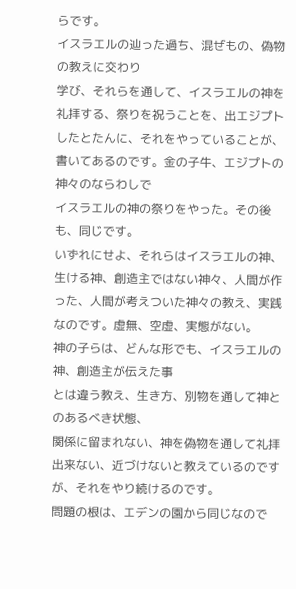らです。
イスラエルの辿った過ち、混ぜもの、偽物の教えに交わり
学び、それらを通して、イスラエルの神を礼拝する、祭りを祝うことを、出エジプトしたとたんに、それをやっていることが、
書いてあるのです。金の子牛、エジプトの神々のならわしで
イスラエルの神の祭りをやった。その後も、同じです。
いずれにせよ、それらはイスラエルの神、生ける神、創造主ではない神々、人間が作った、人間が考えついた神々の教え、実践なのです。虚無、空虚、実態がない。
神の子らは、どんな形でも、イスラエルの神、創造主が伝えた事
とは違う教え、生き方、別物を通して神とのあるべき状態、
関係に留まれない、神を偽物を通して礼拝出来ない、近づけないと教えているのですが、それをやり続けるのです。
問題の根は、エデンの園から同じなので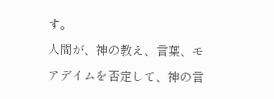す。
人間が、神の教え、言葉、モアデイムを否定して、神の言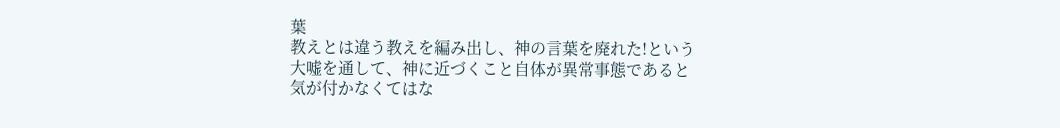葉
教えとは違う教えを編み出し、神の言葉を廃れた!という
大嘘を通して、神に近づくこと自体が異常事態であると
気が付かなくてはな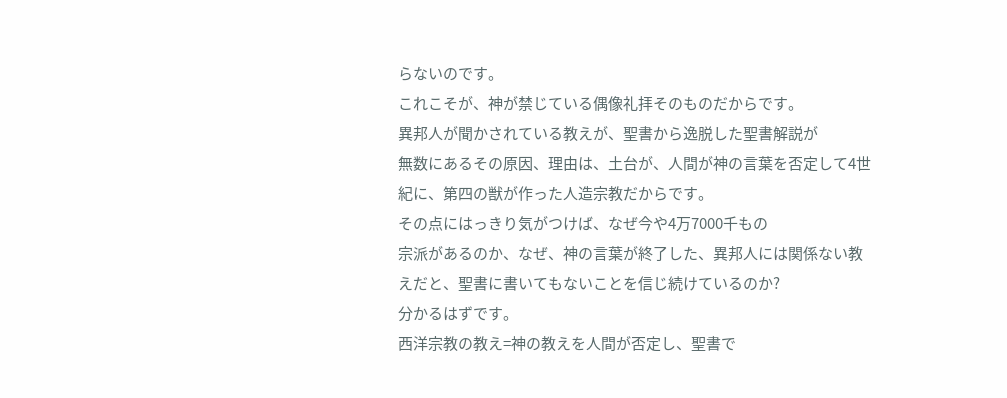らないのです。
これこそが、神が禁じている偶像礼拝そのものだからです。
異邦人が聞かされている教えが、聖書から逸脱した聖書解説が
無数にあるその原因、理由は、土台が、人間が神の言葉を否定して4世紀に、第四の獣が作った人造宗教だからです。
その点にはっきり気がつけば、なぜ今や4万7000千もの
宗派があるのか、なぜ、神の言葉が終了した、異邦人には関係ない教えだと、聖書に書いてもないことを信じ続けているのか?
分かるはずです。
西洋宗教の教え=神の教えを人間が否定し、聖書で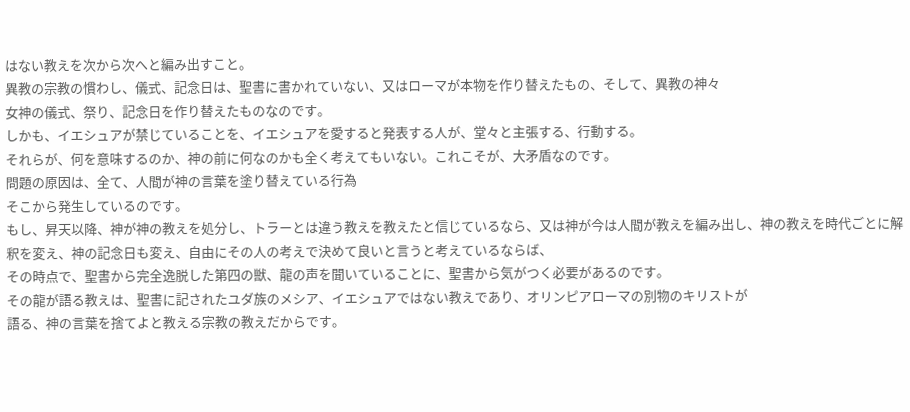はない教えを次から次へと編み出すこと。
異教の宗教の慣わし、儀式、記念日は、聖書に書かれていない、又はローマが本物を作り替えたもの、そして、異教の神々
女神の儀式、祭り、記念日を作り替えたものなのです。
しかも、イエシュアが禁じていることを、イエシュアを愛すると発表する人が、堂々と主張する、行動する。
それらが、何を意味するのか、神の前に何なのかも全く考えてもいない。これこそが、大矛盾なのです。
問題の原因は、全て、人間が神の言葉を塗り替えている行為
そこから発生しているのです。
もし、昇天以降、神が神の教えを処分し、トラーとは違う教えを教えたと信じているなら、又は神が今は人間が教えを編み出し、神の教えを時代ごとに解釈を変え、神の記念日も変え、自由にその人の考えで決めて良いと言うと考えているならば、
その時点で、聖書から完全逸脱した第四の獣、龍の声を聞いていることに、聖書から気がつく必要があるのです。
その龍が語る教えは、聖書に記されたユダ族のメシア、イエシュアではない教えであり、オリンピアローマの別物のキリストが
語る、神の言葉を捨てよと教える宗教の教えだからです。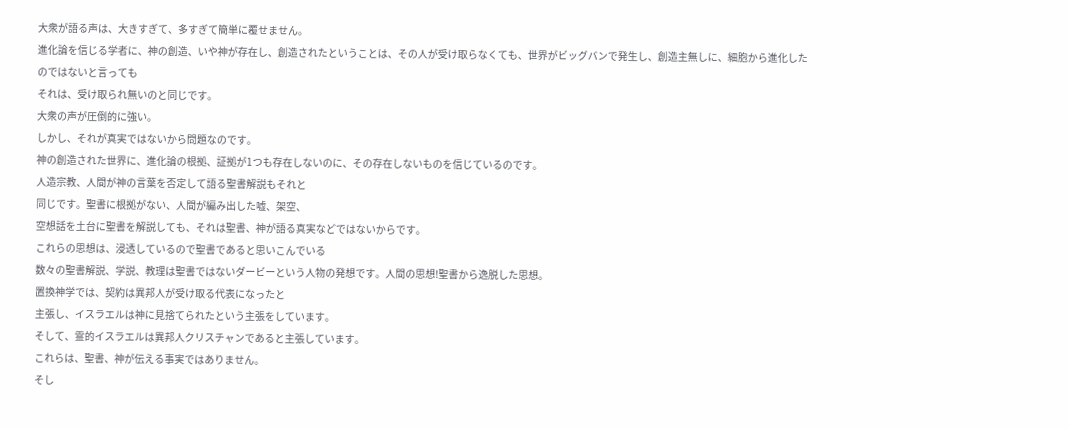大衆が語る声は、大きすぎて、多すぎて簡単に覆せません。
進化論を信じる学者に、神の創造、いや神が存在し、創造されたということは、その人が受け取らなくても、世界がビッグバンで発生し、創造主無しに、細胞から進化したのではないと言っても
それは、受け取られ無いのと同じです。
大衆の声が圧倒的に強い。
しかし、それが真実ではないから問題なのです。
神の創造された世界に、進化論の根拠、証拠が1つも存在しないのに、その存在しないものを信じているのです。
人造宗教、人間が神の言葉を否定して語る聖書解説もそれと
同じです。聖書に根拠がない、人間が編み出した嘘、架空、
空想話を土台に聖書を解説しても、それは聖書、神が語る真実などではないからです。
これらの思想は、浸透しているので聖書であると思いこんでいる
数々の聖書解説、学説、教理は聖書ではないダービーという人物の発想です。人間の思想!聖書から逸脱した思想。
置換神学では、契約は異邦人が受け取る代表になったと
主張し、イスラエルは神に見捨てられたという主張をしています。
そして、霊的イスラエルは異邦人クリスチャンであると主張しています。
これらは、聖書、神が伝える事実ではありません。
そし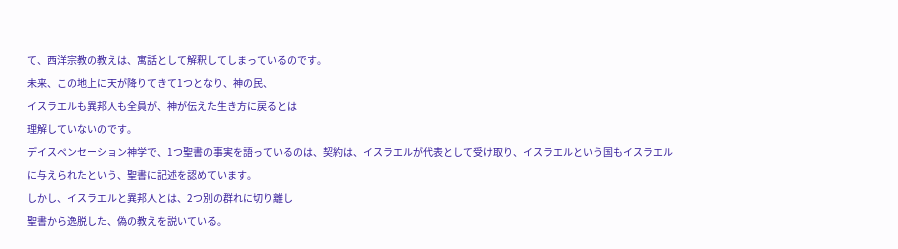て、西洋宗教の教えは、寓話として解釈してしまっているのです。
未来、この地上に天が降りてきて1つとなり、神の民、
イスラエルも異邦人も全員が、神が伝えた生き方に戻るとは
理解していないのです。
デイスペンセーション神学で、1つ聖書の事実を語っているのは、契約は、イスラエルが代表として受け取り、イスラエルという国もイスラエルに与えられたという、聖書に記述を認めています。
しかし、イスラエルと異邦人とは、2つ別の群れに切り離し
聖書から逸脱した、偽の教えを説いている。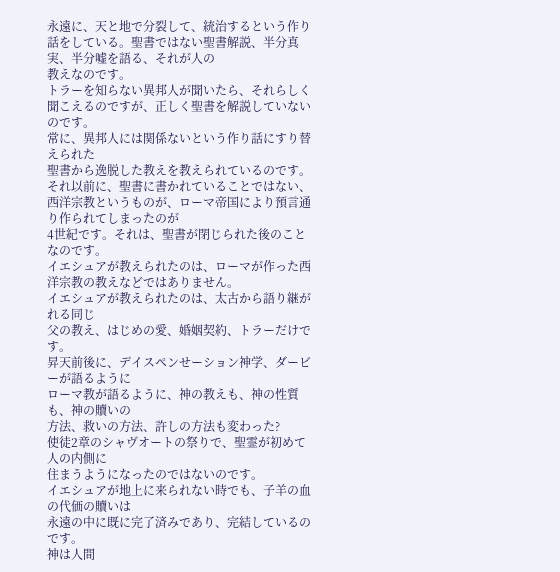永遠に、天と地で分裂して、統治するという作り話をしている。聖書ではない聖書解説、半分真実、半分嘘を語る、それが人の
教えなのです。
トラーを知らない異邦人が聞いたら、それらしく聞こえるのですが、正しく聖書を解説していないのです。
常に、異邦人には関係ないという作り話にすり替えられた
聖書から逸脱した教えを教えられているのです。
それ以前に、聖書に書かれていることではない、西洋宗教というものが、ローマ帝国により預言通り作られてしまったのが
4世紀です。それは、聖書が閉じられた後のことなのです。
イエシュアが教えられたのは、ローマが作った西洋宗教の教えなどではありません。
イエシュアが教えられたのは、太古から語り継がれる同じ
父の教え、はじめの愛、婚姻契約、トラーだけです。
昇天前後に、デイスペンせーション神学、ダービーが語るように
ローマ教が語るように、神の教えも、神の性質も、神の贖いの
方法、救いの方法、許しの方法も変わった?
使徒2章のシャヴオートの祭りで、聖霊が初めて人の内側に
住まうようになったのではないのです。
イエシュアが地上に来られない時でも、子羊の血の代価の贖いは
永遠の中に既に完了済みであり、完結しているのです。
神は人間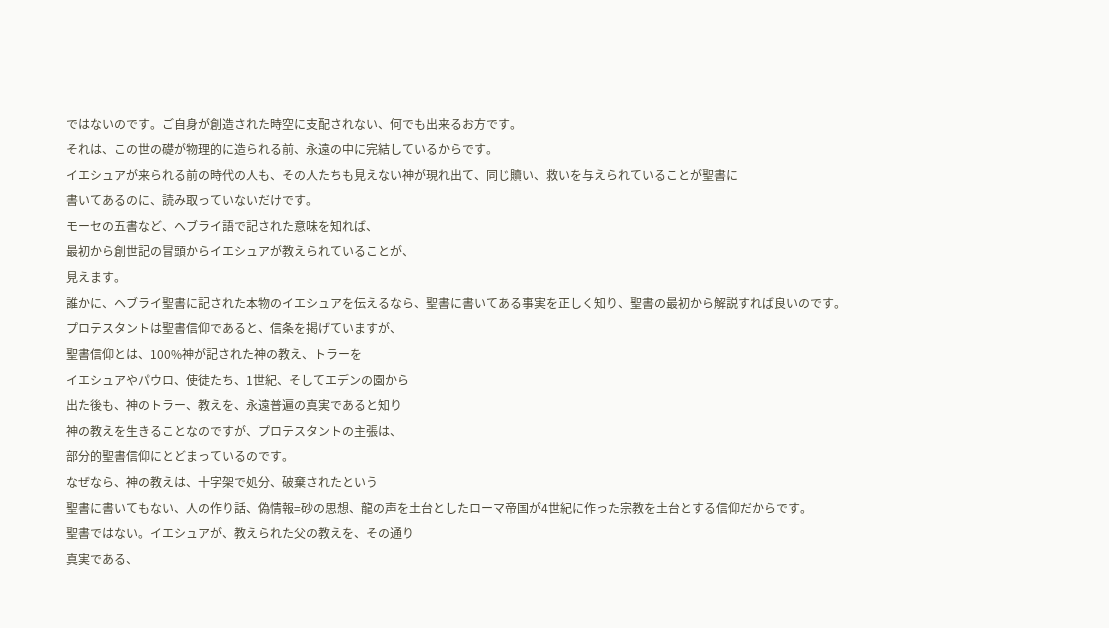ではないのです。ご自身が創造された時空に支配されない、何でも出来るお方です。
それは、この世の礎が物理的に造られる前、永遠の中に完結しているからです。
イエシュアが来られる前の時代の人も、その人たちも見えない神が現れ出て、同じ贖い、救いを与えられていることが聖書に
書いてあるのに、読み取っていないだけです。
モーセの五書など、ヘブライ語で記された意味を知れば、
最初から創世記の冒頭からイエシュアが教えられていることが、
見えます。
誰かに、ヘブライ聖書に記された本物のイエシュアを伝えるなら、聖書に書いてある事実を正しく知り、聖書の最初から解説すれば良いのです。
プロテスタントは聖書信仰であると、信条を掲げていますが、
聖書信仰とは、100%神が記された神の教え、トラーを
イエシュアやパウロ、使徒たち、1世紀、そしてエデンの園から
出た後も、神のトラー、教えを、永遠普遍の真実であると知り
神の教えを生きることなのですが、プロテスタントの主張は、
部分的聖書信仰にとどまっているのです。
なぜなら、神の教えは、十字架で処分、破棄されたという
聖書に書いてもない、人の作り話、偽情報=砂の思想、龍の声を土台としたローマ帝国が4世紀に作った宗教を土台とする信仰だからです。
聖書ではない。イエシュアが、教えられた父の教えを、その通り
真実である、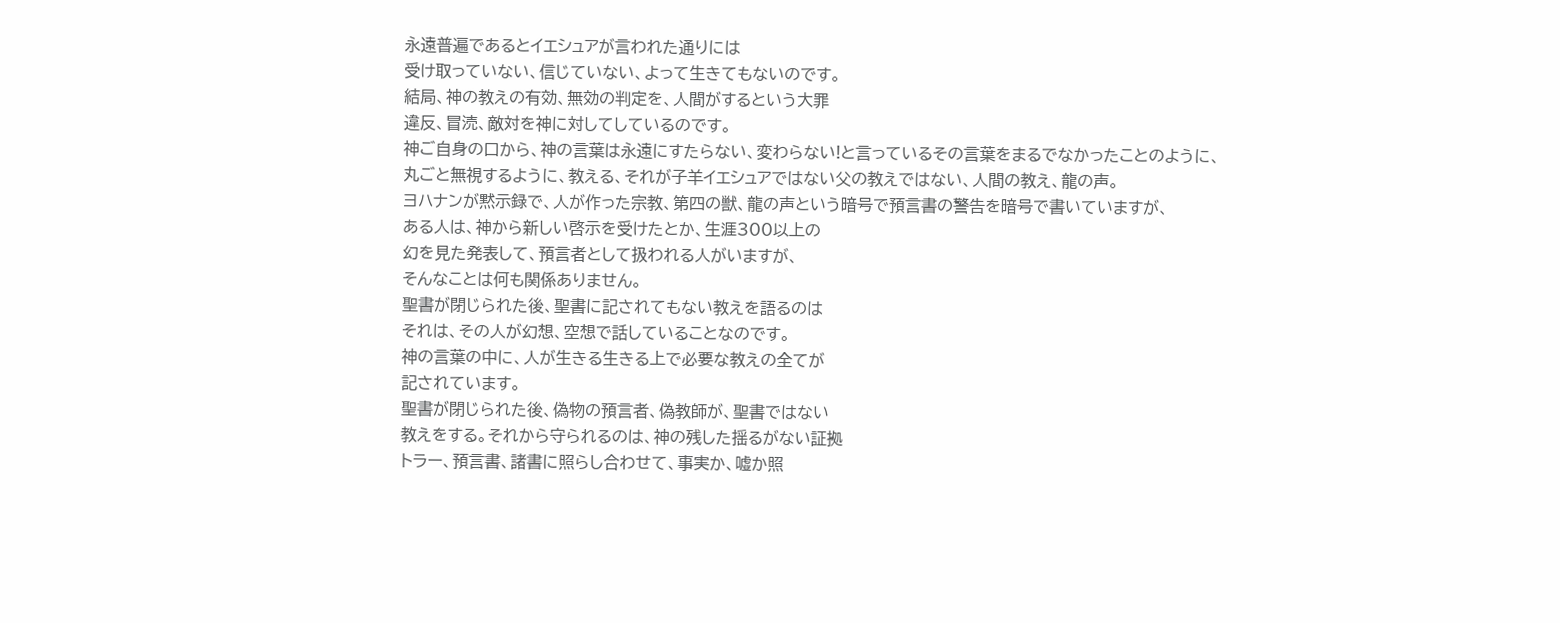永遠普遍であるとイエシュアが言われた通りには
受け取っていない、信じていない、よって生きてもないのです。
結局、神の教えの有効、無効の判定を、人間がするという大罪
違反、冒涜、敵対を神に対してしているのです。
神ご自身の口から、神の言葉は永遠にすたらない、変わらない!と言っているその言葉をまるでなかったことのように、
丸ごと無視するように、教える、それが子羊イエシュアではない父の教えではない、人間の教え、龍の声。
ヨハナンが黙示録で、人が作った宗教、第四の獣、龍の声という暗号で預言書の警告を暗号で書いていますが、
ある人は、神から新しい啓示を受けたとか、生涯300以上の
幻を見た発表して、預言者として扱われる人がいますが、
そんなことは何も関係ありません。
聖書が閉じられた後、聖書に記されてもない教えを語るのは
それは、その人が幻想、空想で話していることなのです。
神の言葉の中に、人が生きる生きる上で必要な教えの全てが
記されています。
聖書が閉じられた後、偽物の預言者、偽教師が、聖書ではない
教えをする。それから守られるのは、神の残した揺るがない証拠
トラー、預言書、諸書に照らし合わせて、事実か、嘘か照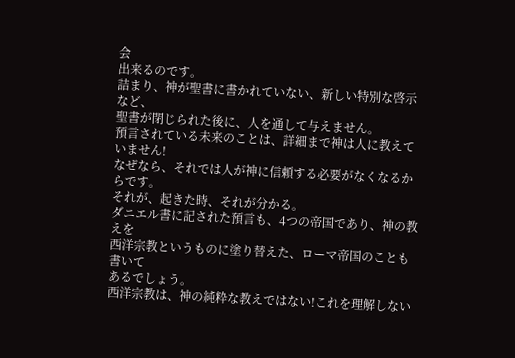会
出来るのです。
詰まり、神が聖書に書かれていない、新しい特別な啓示など、
聖書が閉じられた後に、人を通して与えません。
預言されている未来のことは、詳細まで神は人に教えていません!
なぜなら、それでは人が神に信頼する必要がなくなるからです。
それが、起きた時、それが分かる。
ダニエル書に記された預言も、4つの帝国であり、神の教えを
西洋宗教というものに塗り替えた、ローマ帝国のことも書いて
あるでしょう。
西洋宗教は、神の純粋な教えではない!これを理解しない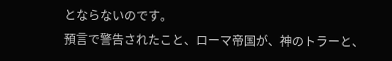とならないのです。
預言で警告されたこと、ローマ帝国が、神のトラーと、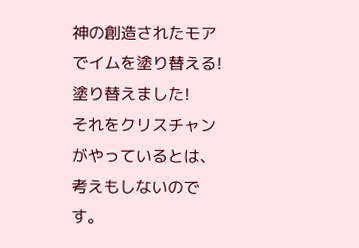神の創造されたモアでイムを塗り替える!塗り替えました!
それをクリスチャンがやっているとは、考えもしないのです。